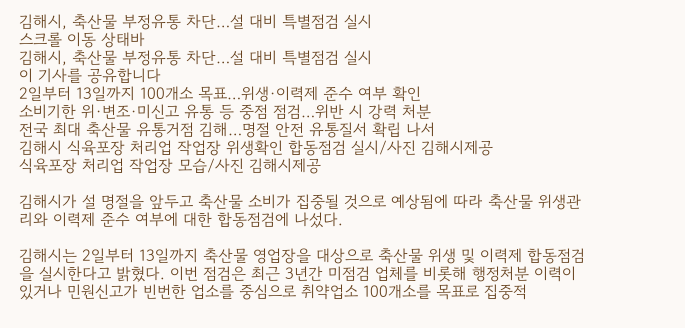김해시, 축산물 부정유통 차단…설 대비 특별점검 실시
스크롤 이동 상태바
김해시, 축산물 부정유통 차단…설 대비 특별점검 실시
이 기사를 공유합니다
2일부터 13일까지 100개소 목표…위생·이력제 준수 여부 확인
소비기한 위·변조·미신고 유통 등 중점 점검…위반 시 강력 처분
전국 최대 축산물 유통거점 김해…명절 안전 유통질서 확립 나서
김해시 식육포장 처리업 작업장 위생확인 합동점검 실시/사진 김해시제공
식육포장 처리업 작업장 모습/사진 김해시제공

김해시가 설 명절을 앞두고 축산물 소비가 집중될 것으로 예상됨에 따라 축산물 위생관리와 이력제 준수 여부에 대한 합동점검에 나섰다.

김해시는 2일부터 13일까지 축산물 영업장을 대상으로 축산물 위생 및 이력제 합동점검을 실시한다고 밝혔다. 이번 점검은 최근 3년간 미점검 업체를 비롯해 행정처분 이력이 있거나 민원신고가 빈번한 업소를 중심으로 취약업소 100개소를 목표로 집중적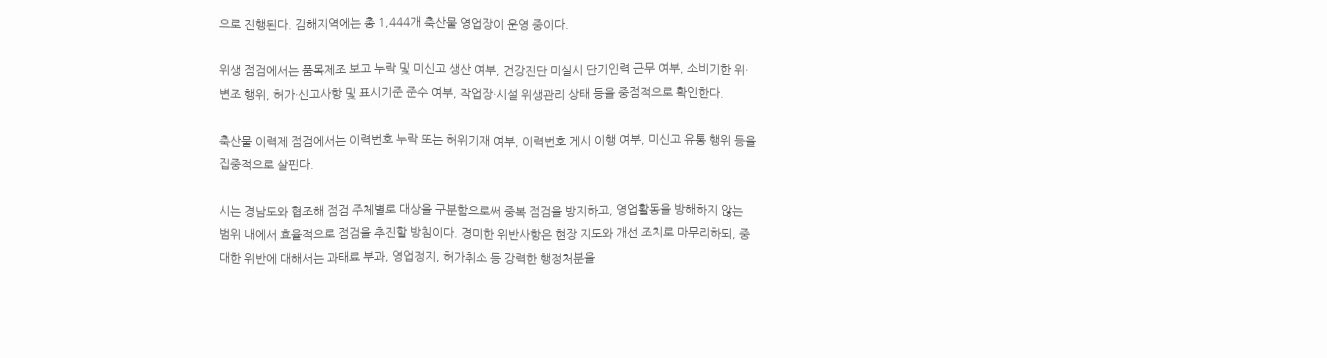으로 진행된다. 김해지역에는 총 1,444개 축산물 영업장이 운영 중이다.

위생 점검에서는 품목제조 보고 누락 및 미신고 생산 여부, 건강진단 미실시 단기인력 근무 여부, 소비기한 위·변조 행위, 허가·신고사항 및 표시기준 준수 여부, 작업장·시설 위생관리 상태 등을 중점적으로 확인한다.

축산물 이력제 점검에서는 이력번호 누락 또는 허위기재 여부, 이력번호 게시 이행 여부, 미신고 유통 행위 등을 집중적으로 살핀다.

시는 경남도와 협조해 점검 주체별로 대상을 구분함으로써 중복 점검을 방지하고, 영업활동을 방해하지 않는 범위 내에서 효율적으로 점검을 추진할 방침이다. 경미한 위반사항은 현장 지도와 개선 조치로 마무리하되, 중대한 위반에 대해서는 과태료 부과, 영업정지, 허가취소 등 강력한 행정처분을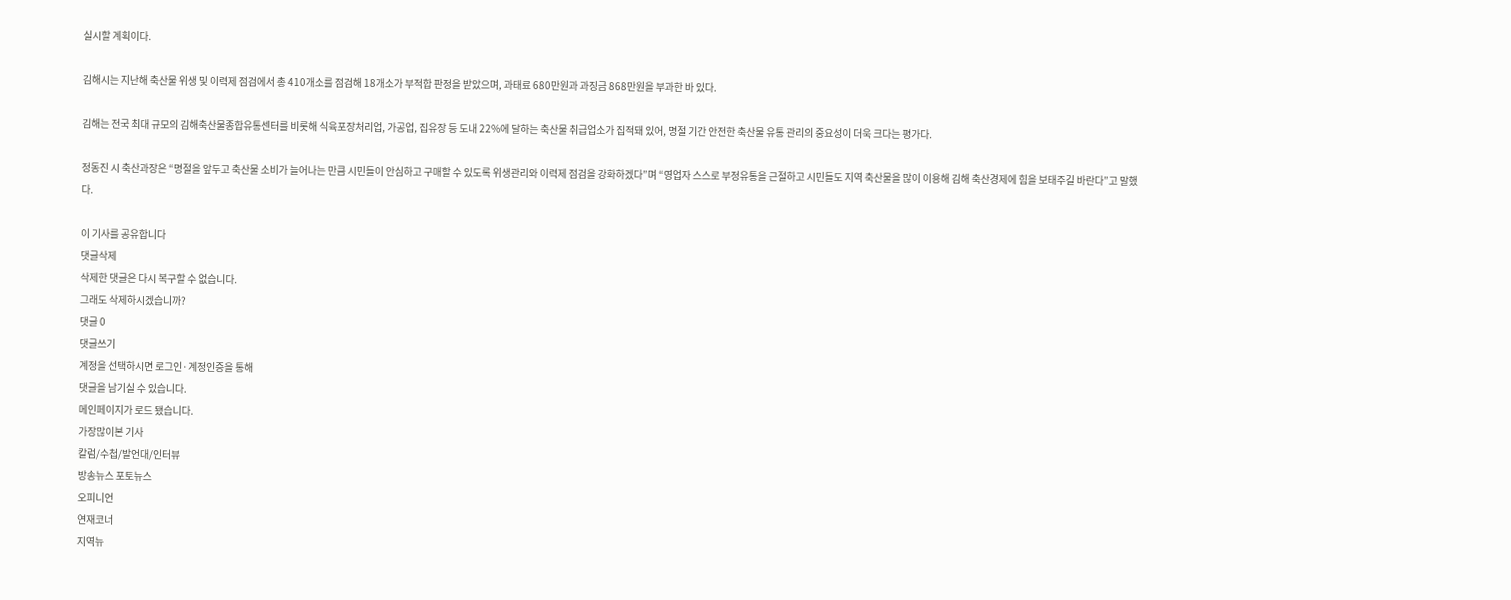실시할 계획이다.

김해시는 지난해 축산물 위생 및 이력제 점검에서 총 410개소를 점검해 18개소가 부적합 판정을 받았으며, 과태료 680만원과 과징금 868만원을 부과한 바 있다.

김해는 전국 최대 규모의 김해축산물종합유통센터를 비롯해 식육포장처리업, 가공업, 집유장 등 도내 22%에 달하는 축산물 취급업소가 집적돼 있어, 명절 기간 안전한 축산물 유통 관리의 중요성이 더욱 크다는 평가다.

정동진 시 축산과장은 “명절을 앞두고 축산물 소비가 늘어나는 만큼 시민들이 안심하고 구매할 수 있도록 위생관리와 이력제 점검을 강화하겠다”며 “영업자 스스로 부정유통을 근절하고 시민들도 지역 축산물을 많이 이용해 김해 축산경제에 힘을 보태주길 바란다”고 말했다.

이 기사를 공유합니다
댓글삭제
삭제한 댓글은 다시 복구할 수 없습니다.
그래도 삭제하시겠습니까?
댓글 0
댓글쓰기
계정을 선택하시면 로그인·계정인증을 통해
댓글을 남기실 수 있습니다.
메인페이지가 로드 됐습니다.
가장많이본 기사
칼럼/수첩/발언대/인터뷰
방송뉴스 포토뉴스
오피니언
연재코너
지역뉴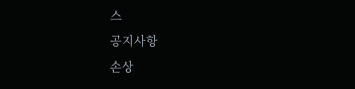스
공지사항
손상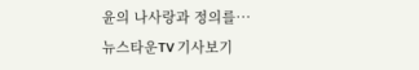윤의 나사랑과 정의를···
뉴스타운TV 기사보기